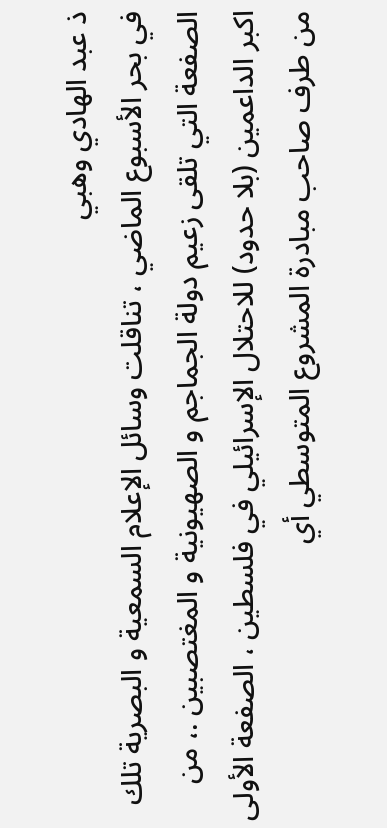ذ عبد الهادي وهبي
في بحر الأسبوع الماضي ، تناقلت وسائل الإعلام السمعية و البصرية تلك الصفعة التي تلقى زعيم دولة الجماجم و الصهيونية و المغتصبين .، من اكبر الداعمين (بلا حدود) للاحتلال الإسرائيلي في فلسطين ، الصفعة الأولى من طرف صاحب مبادرة المشروع المتوسطي أي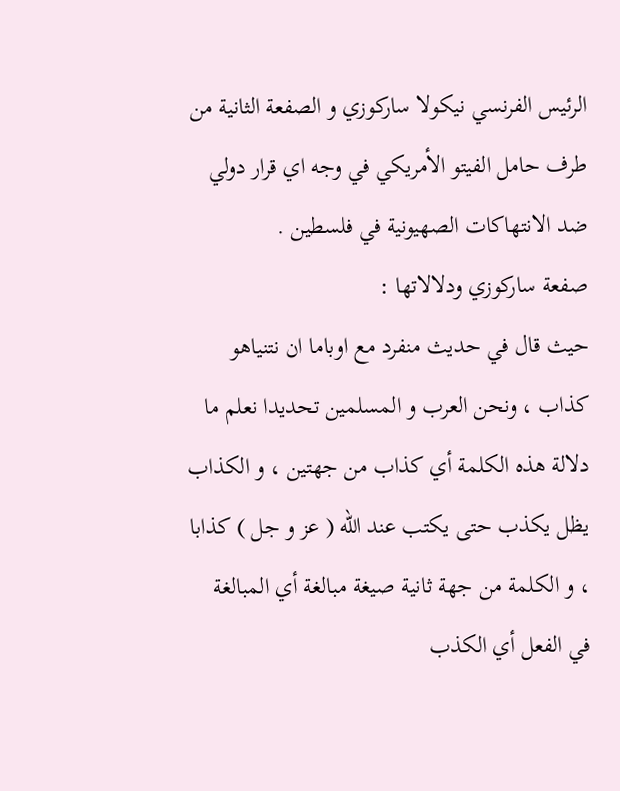الرئيس الفرنسي نيكولا ساركوزي و الصفعة الثانية من طرف حامل الفيتو الأمريكي في وجه اي قرار دولي ضد الانتهاكات الصهيونية في فلسطين .
صفعة ساركوزي ودلالاتها :
حيث قال في حديث منفرد مع اوباما ان نتنياهو كذاب ، ونحن العرب و المسلمين تحديدا نعلم ما دلالة هذه الكلمة أي كذاب من جهتين ، و الكذاب يظل يكذب حتى يكتب عند الله ( عز و جل ) كذابا ، و الكلمة من جهة ثانية صيغة مبالغة أي المبالغة في الفعل أي الكذب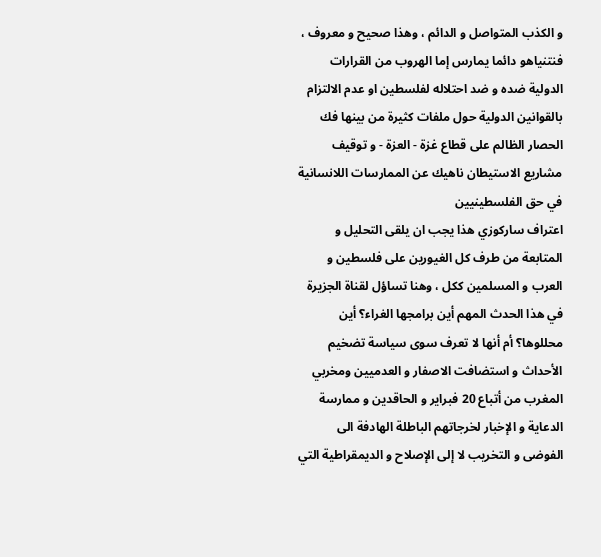و الكذب المتواصل و الدائم ، وهذا صحيح و معروف ، فنتنياهو دائما يمارس إما الهروب من القرارات الدولية ضده و ضد احتلاله لفلسطين او عدم الالتزام بالقوانين الدولية حول ملفات كثيرة من بينها فك الحصار الظالم على قطاع غزة - العزة - و توقيف مشاريع الاستيطان ناهيك عن الممارسات اللانسانية في حق الفلسطينيين
اعتراف ساركوزي هذا يجب ان يلقى التحليل و المتابعة من طرف كل الغيورين على فلسطين و العرب و المسلمين ككل ، وهنا تساؤل لقناة الجزيرة في هذا الحدث المهم أين برامجها الغراء؟ أين محللوها؟ أم أنها لا تعرف سوى سياسة تضخيم الأحداث و استضافت الاصفار و العدميين ومخربي المغرب من أتباع 20 فبراير و الحاقدين و ممارسة الدعاية و الإخبار لخرجاتهم الباطلة الهادفة الى الفوضى و التخريب لا إلى الإصلاح و الديمقراطية التي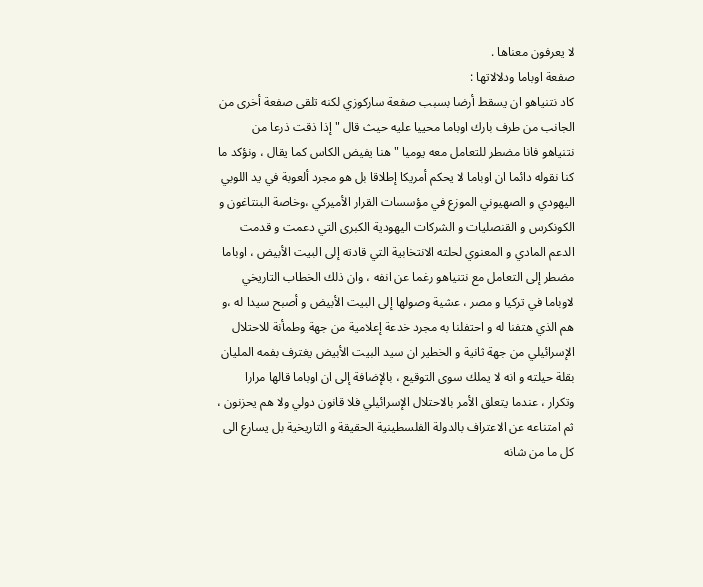لا يعرفون معناها .
صفعة اوباما ودلالاتها :
كاد نتنياهو ان يسقط أرضا بسبب صفعة ساركوزي لكنه تلقى صفعة أخرى من الجانب من طرف بارك اوباما محييا عليه حيث قال " إذا ذقت ذرعا من نتنياهو فانا مضطر للتعامل معه يوميا " هنا يفيض الكاس كما يقال ، ونؤكد ما كنا نقوله دائما ان اوباما لا يحكم أمريكا إطلاقا بل هو مجرد ألعوبة في يد اللوبي اليهودي و الصهيوني الموزع في مؤسسات القرار الأميركي ،وخاصة البنتاغون و الكونكرس و القنصليات و الشركات اليهودية الكبرى التي دعمت و قدمت الدعم المادي و المعنوي لحلته الانتخابية التي قادته إلى البيت الأبيض ، اوباما مضطر إلى التعامل مع نتنياهو رغما عن انفه ، وان ذلك الخطاب التاريخي لاوباما في تركيا و مصر ، عشية وصولها إلى البيت الأبيض و أصبح سيدا له ،و هم الذي هتفنا له و احتفلنا به مجرد خدعة إعلامية من جهة وطمأنة للاحتلال الإسرائيلي من جهة ثانية و الخطير ان سيد البيت الأبيض يغترف بفمه المليان بقلة حيلته و انه لا يملك سوى التوقيع ، بالإضافة إلى ان اوباما قالها مرارا وتكرار ، عندما يتعلق الأمر بالاحتلال الإسرائيلي فلا قانون دولي ولا هم يحزنون ، ثم امتناعه عن الاعتراف بالدولة الفلسطينية الحقيقة و التاريخية بل يسارع الى كل ما من شانه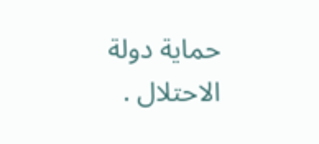حماية دولة الاحتلال .